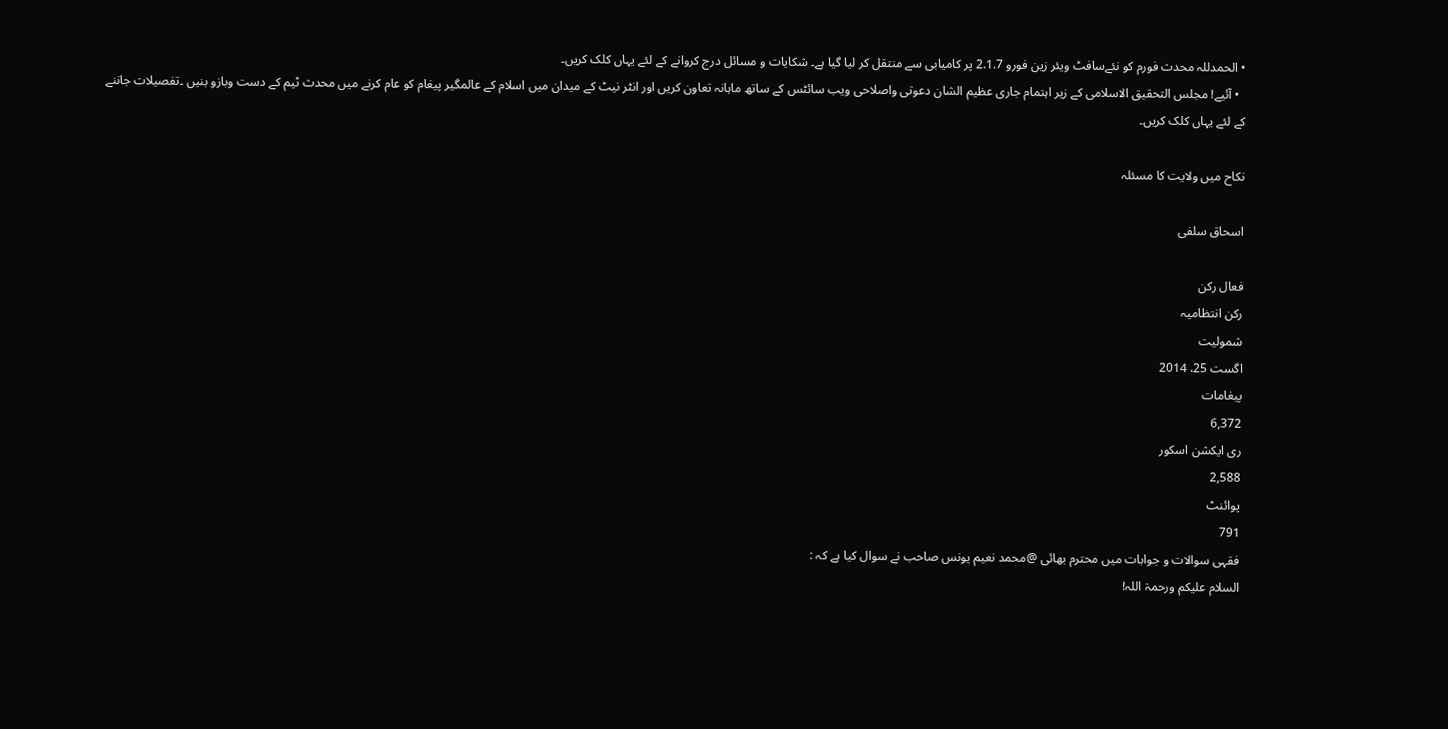• الحمدللہ محدث فورم کو نئےسافٹ ویئر زین فورو 2.1.7 پر کامیابی سے منتقل کر لیا گیا ہے۔ شکایات و مسائل درج کروانے کے لئے یہاں کلک کریں۔
  • آئیے! مجلس التحقیق الاسلامی کے زیر اہتمام جاری عظیم الشان دعوتی واصلاحی ویب سائٹس کے ساتھ ماہانہ تعاون کریں اور انٹر نیٹ کے میدان میں اسلام کے عالمگیر پیغام کو عام کرنے میں محدث ٹیم کے دست وبازو بنیں ۔تفصیلات جاننے کے لئے یہاں کلک کریں۔

نکاح میں ولایت کا مسئلہ

اسحاق سلفی

فعال رکن
رکن انتظامیہ
شمولیت
اگست 25، 2014
پیغامات
6,372
ری ایکشن اسکور
2,588
پوائنٹ
791
فقہی سوالات و جوابات میں محترم بھائی @محمد نعیم یونس صاحب نے سوال کیا ہے کہ :
السلام علیکم ورحمۃ اللہ!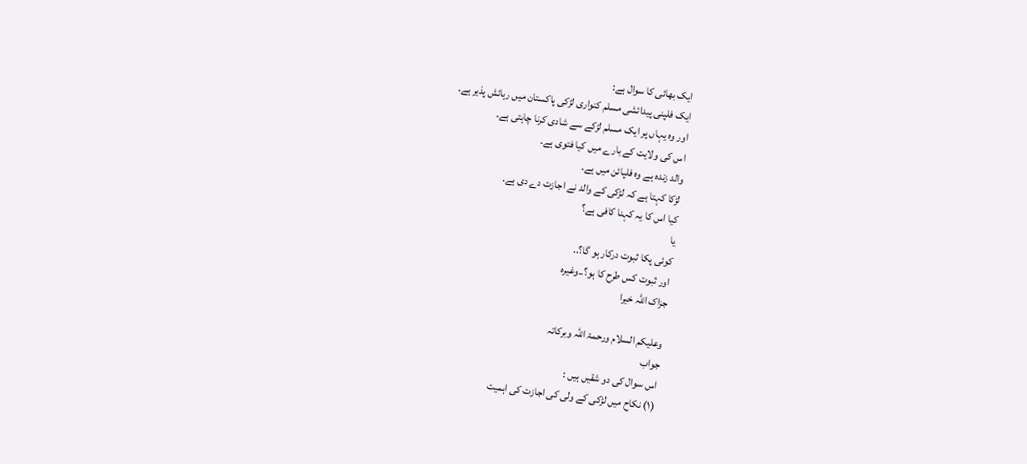ایک بھائی کا سوال ہے:
ایک فلپنی پیدائشی مسلم کنواری لڑکی پاکستان میں رہائش پذیر ہے.
اور وہ یہاں پر ایک مسلم لڑکے سے شادی کرنا چاہتی ہے.
اس کی ولایت کے بارے میں کیا فتوی ہے.
والد زندہ ہے وہ فلپائن میں ہے.
لڑکا کہتا ہے کہ لڑکی کے والد نے اجازت دے دی ہے.
کیا اس کا یہ کہنا کافی ہے؟
یا
کوئی پکا ثبوت درکار ہو گا؟..
اور ثبوت کس طرح کا ہو؟..وغیرہ
جزاک اللہ خیرا

وعلیکم السلام ورحمۃ اللہ وبرکاتہ
جواب
اس سوال کی دو شقیں ہیں :
(۱) نکاح میں لڑکی کے ولی کی اجازت کی اہمیت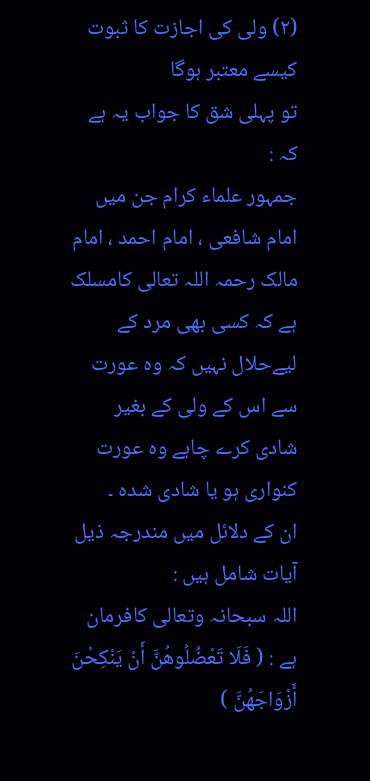(۲) ولی کی اجازت کا ثبوت کیسے معتبر ہوگا
تو پہلی شق کا جواب یہ ہے کہ :
جمہور علماء کرام جن میں امام شافعی ، امام احمد ، امام مالک رحمہ اللہ تعالی کامسلک ہے کہ کسی بھی مرد کے لیےحلال نہیں کہ وہ عورت سے اس کے ولی کے بغیر شادی کرے چاہے وہ عورت کنواری ہو یا شادی شدہ ۔
ان کے دلائل میں مندرجہ ذيل آیات شامل ہیں :
اللہ سبحانہ وتعالی کافرمان ہے : ( فَلَا تَعْضُلُوهُنَّ أَنْ يَنْكِحْنَ أَزْوَاجَهُنَّ )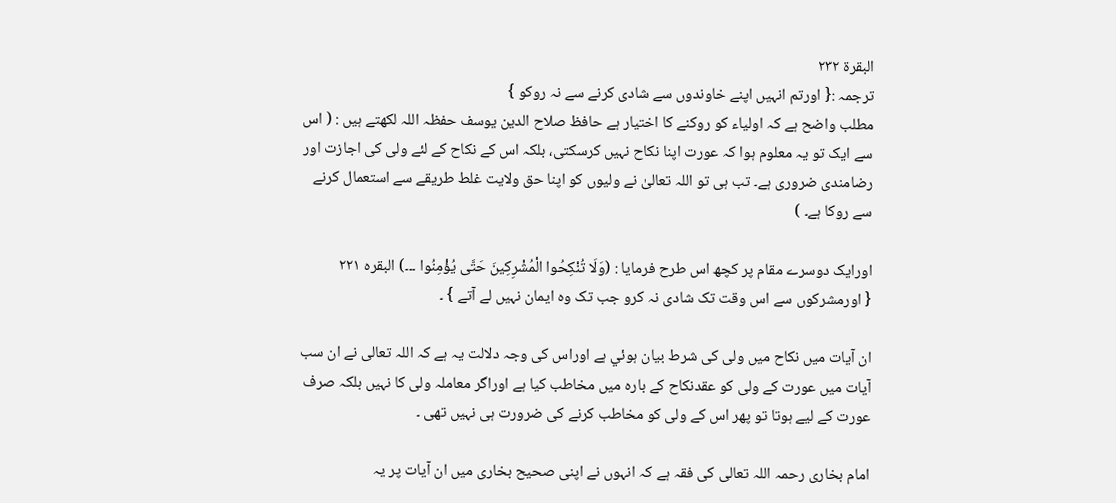البقرۃ ۲۳۲
ترجمہ :{ اورتم انہیں اپنے خاوندوں سے شادی کرنے سے نہ روکو }
مطلب واضح ہے کہ اولیاء کو روکنے کا اختیار ہے حافظ صلاح الدین یوسف حفظہ اللہ لکھتے ہیں : ( اس سے ایک تو یہ معلوم ہوا کہ عورت اپنا نکاح نہیں کرسکتی، بلکہ اس کے نکاح کے لئے ولی کی اجازت اور رضامندی ضروری ہے۔ تب ہی تو اللہ تعالیٰ نے ولیوں کو اپنا حق ولایت غلط طریقے سے استعمال کرنے سے روکا ہے۔ )

اورایک دوسرے مقام پر کچھ اس طرح فرمایا : (وَلَا تُنْكِحُوا الْمُشْرِكِينَ حَتَّى يُؤْمِنُوا ۔۔۔) البقرہ ۲۲۱
{ اورمشرکوں سے اس وقت تک شادی نہ کرو جب تک وہ ایمان نہيں لے آتے } ۔

ان آیات میں نکاح میں ولی کی شرط بیان ہوئي ہے اوراس کی وجہ دلالت یہ ہے کہ اللہ تعالی نے ان سب آیات میں عورت کے ولی کو عقدنکاح کے بارہ میں مخاطب کیا ہے اوراگر معاملہ ولی کا نہیں بلکہ صرف عورت کے لیے ہوتا تو پھر اس کے ولی کو مخاطب کرنے کی ضرورت ہی نہیں تھی ۔

امام بخاری رحمہ اللہ تعالی کی فقہ ہے کہ انہوں نے اپنی صحیح بخاری میں ان آیات پر یہ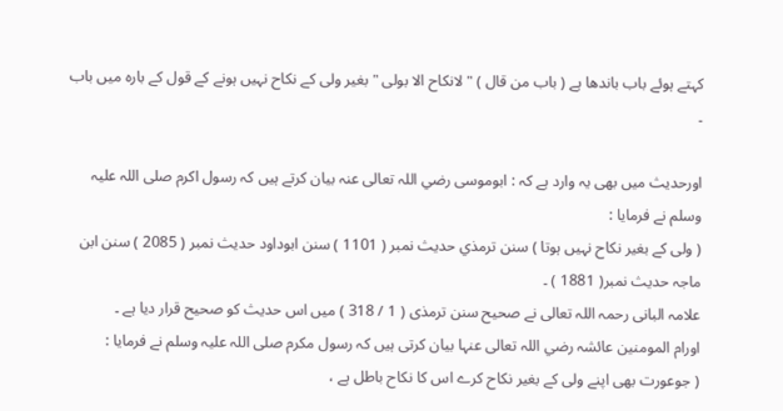کہتے ہوئے باب باندھا ہے ( باب من قال ) " لانکاح الا بولی " بغیر ولی کے نکاح نہیں ہونے کے قول کے بارہ میں باب ۔

اورحدیث میں بھی یہ وارد ہے کہ : ابوموسی رضي اللہ تعالی عنہ بیان کرتے ہیں کہ رسول اکرم صلی اللہ علیہ وسلم نے فرمایا :
( ولی کے بغیر نکاح نہیں ہوتا ) سنن ترمذي حدیث نمبر ( 1101 ) سنن ابوداود حدیث نمبر ( 2085 ) سنن ابن ماجہ حدیث نمبر( 1881 ) ۔
علامہ البانی رحمہ اللہ تعالی نے صحیح سنن ترمذی ( 1 / 318 ) میں اس حدیث کو صحیح قرار دیا ہے ۔
اورام المومنین عائشہ رضي اللہ تعالی عنہا بیان کرتی ہيں کہ رسول مکرم صلی اللہ علیہ وسلم نے فرمایا :
( جوعورت بھی اپنے ولی کے بغیر نکاح کرے اس کا نکاح باطل ہے ،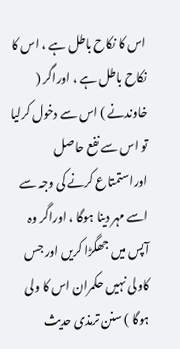اس کا نکاح باطل ہے ، اس کا نکاح باطل ہے ، اوراگر ( خاوندنے ) اس سے دخول کرلیا تو اس سے نفع حاصل اوراستمتاع کرنے کی وجہ سے اسے مہر دینا ہوگا ، اوراگر وہ آپس میں جھگڑا کریں اور جس کاولی نہیں حکمران اس کا ولی ہوگا ) سنن ترمذی حدیث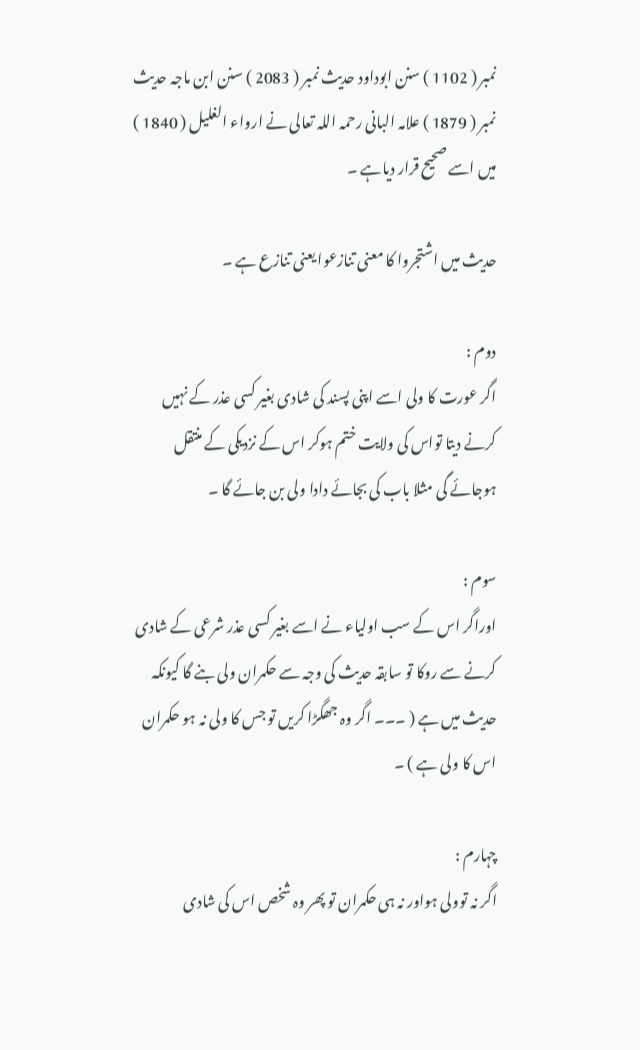نمبر ( 1102 ) سنن ابوداود حدیث نمبر ( 2083 ) سنن ابن ماجہ حدیث نمبر ( 1879 ) علامہ البانی رحمہ اللہ تعالی نے ارواء الغلیل ( 1840 ) میں اسے صحیح قرار دیاہے ۔

حدیث میں اشتجروا کا معنی تنازعوا یعنی تنازع ہے ۔

دوم :
اگر عورت کا ولی اسے اپنی پسند کی شادی بغیر کسی عذر کے نہیں کرنے دیتا تواس کی ولایت ختم ہوکر اس کے نزدیکی کے منتقل ہوجائے گی مثلا باب کی بجائے دادا ولی بن جائے گا ۔

سوم :
اوراگر اس کے سب اولیاء نے اسے بغیر کسی عذر شرعی کے شادی کرنے سے روکا تو سابقہ حدیث کی وجہ سے حکمران ولی بنے گا کیونکہ حدیث میں ہے ( ۔۔۔ اگر وہ جھگڑا کریں تو جس کا ولی نہ ہو حکمران اس کا ولی ہے ) ۔

چہارم :
اگر نہ توولی ہواور نہ ہی حکمران تو پھر وہ شخص اس کی شادی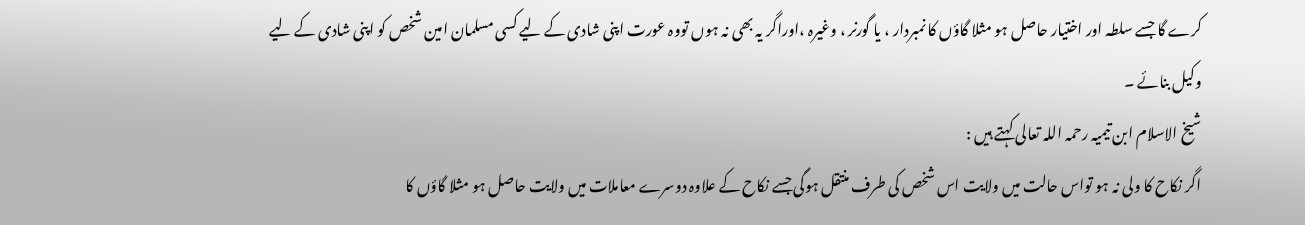کرے گا جسے سلطہ اور اختیار حاصل ہو مثلا گاؤں کا نمبردار ، یا گورنر ، وغیرہ ،اوراگر یہ بھی نہ ہوں تووہ عورت اپنی شادی کے لیے کسی مسلمان امین شخص کو اپنی شادی کے لیے وکیل بنائے ۔
شیخ الاسلام ابن تیمیہ رحمہ اللہ تعالی کہتے ہیں :
اگر نکاح کا ولی نہ ہو تواس حالت میں ولایت اس شخص کی طرف منتقل ہوگی جسے نکاح کے علاوہ دوسرے معاملات میں ولایت حاصل ہو مثلا گاؤں کا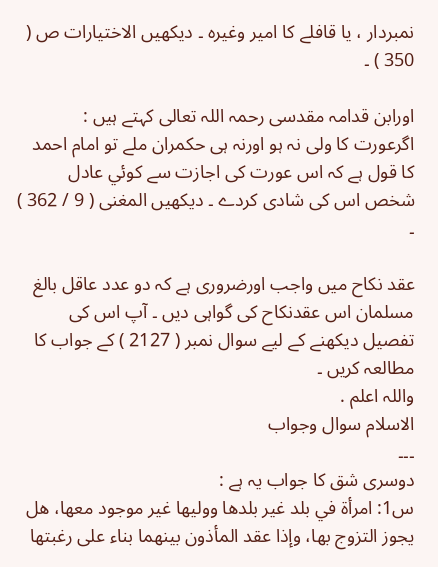نمبردار ، یا قافلے کا امیر وغیرہ ۔ دیکھیں الاختیارات ص ( 350 ) ۔

اورابن قدامہ مقدسی رحمہ اللہ تعالی کہتے ہیں :
اگرعورت کا ولی نہ ہو اورنہ ہی حکمران ملے تو امام احمد کا قول ہے کہ اس عورت کی اجازت سے کوئي عادل شخص اس کی شادی کردے ۔ دیکھیں المغنی ( 9 / 362 ) ۔

عقد نکاح میں واجب اورضروری ہے کہ دو عدد عاقل بالغ مسلمان اس عقدنکاح کی گواہی دیں ۔ آپ اس کی تفصیل دیکھنے کے لیے سوال نمبر ( 2127 ) کے جواب کا مطالعہ کریں ۔
واللہ اعلم .
الاسلام سوال وجواب
۔۔۔
دوسری شق کا جواب یہ ہے :
س1: امرأة في بلد غير بلدها ووليها غير موجود معها، هل يجوز التزوج بها، وإذا عقد المأذون بينهما بناء على رغبتها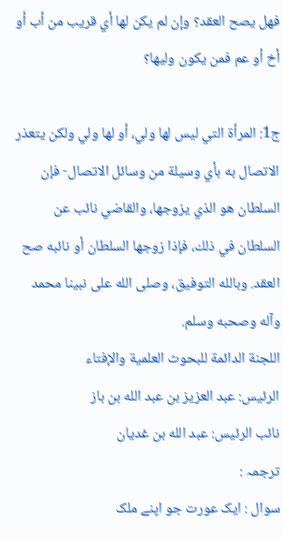فهل يصح العقد؟ وإن لم يكن لها أي قريب من أب أو أخ أو عم فمن يكون وليها؟

ج1: المرأة التي ليس لها ولي، أو لها ولي ولكن يتعذر الاتصال به بأي وسيلة من وسائل الاتصال- فإن السلطان هو الذي يزوجها، والقاضي نائب عن السلطان في ذلك، فإذا زوجها السلطان أو نائبه صح العقد. وبالله التوفيق، وصلى الله على نبينا محمد وآله وصحبه وسلم.
اللجنة الدائمة للبحوث العلمية والإفتاء
الرئيس: عبد العزيز بن عبد الله بن باز
نائب الرئيس: عبد الله بن غديان
ترجمہ :
سوال : ایک عورت جو اپنے ملک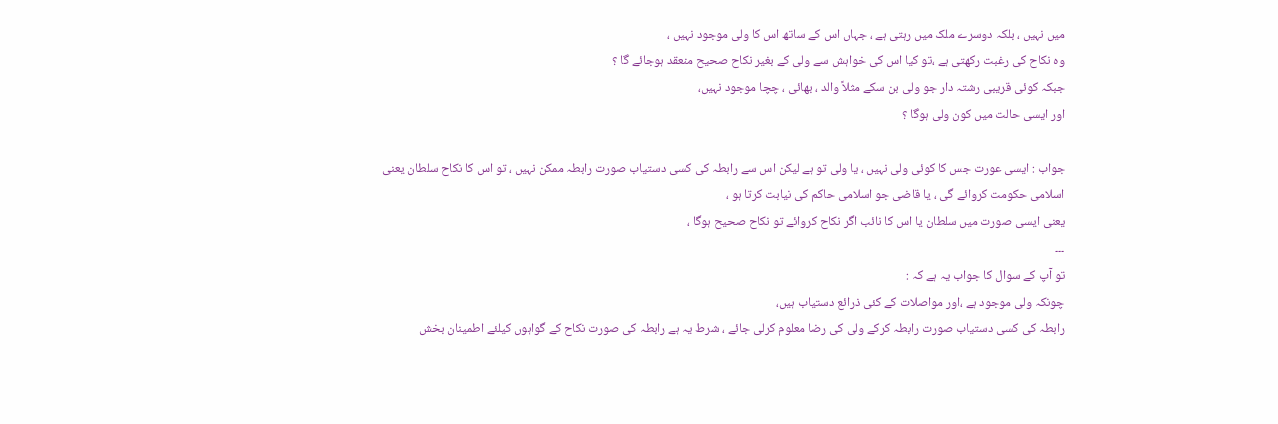میں نہیں ، بلکہ دوسرے ملک میں رہتی ہے ، جہاں اس کے ساتھ اس کا ولی موجود نہیں ،
وہ نکاح کی رغبت رکھتی ہے ،تو کیا اس کی خواہش سے ولی کے بغیر نکاح صحیح منعقد ہوجائے گا ؟
جبکہ کوئی قریبی رشتہ دار جو ولی بن سکے مثلاً والد ، بھائی ، چچا موجود نہیں،
اور ایسی حالت میں کون ولی ہوگا ؟

جواب : ایسی عورت جس کا کوئی ولی نہیں ، یا ولی تو ہے لیکن اس سے رابطہ کی کسی دستیاب صورت رابطہ ممکن نہیں ، تو اس کا نکاح سلطان یعنی اسلامی حکومت کروائے گی ، یا قاضی جو اسلامی حاکم کی نیابت کرتا ہو ،
یعنی ایسی صورت میں سلطان یا اس کا نائب اگر نکاح کروائے تو نکاح صحیح ہوگا ،
۔۔۔
تو آپ کے سوال کا جواب یہ ہے کہ :
چونکہ ولی موجود ہے ،اور مواصلات کے کئی ذرائع دستیاب ہیں،
رابطہ کی کسی دستیاب صورت رابطہ کرکے ولی کی رضا معلوم کرلی جائے ، شرط یہ ہے رابطہ کی صورت نکاح کے گواہوں کیلئے اطمینان بخش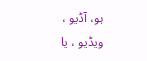ہو، آڈیو ، ویڈیو ، یا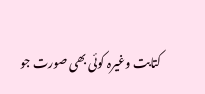کتابت وغیرہ کوئی بھی صورت جو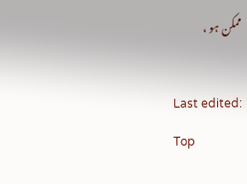ممکن ہو ،

Last edited:
Top